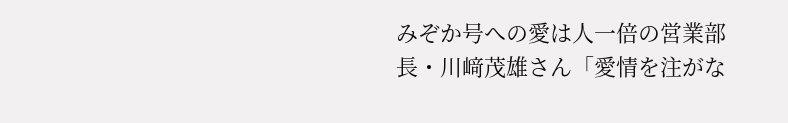みぞか号への愛は人一倍の営業部長・川﨑茂雄さん「愛情を注がな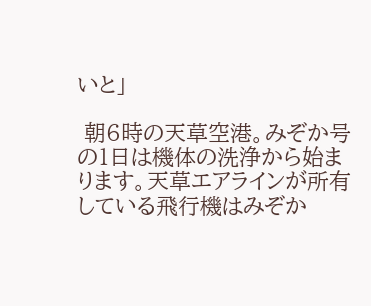いと」

 朝6時の天草空港。みぞか号の1日は機体の洗浄から始まります。天草エアラインが所有している飛行機はみぞか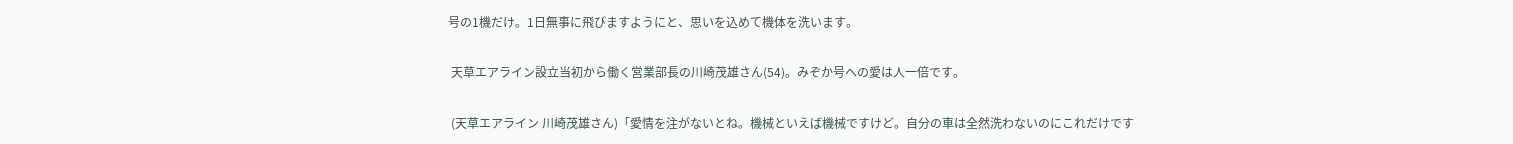号の1機だけ。1日無事に飛びますようにと、思いを込めて機体を洗います。

 天草エアライン設立当初から働く営業部長の川崎茂雄さん(54)。みぞか号への愛は人一倍です。

 (天草エアライン 川崎茂雄さん)「愛情を注がないとね。機械といえば機械ですけど。自分の車は全然洗わないのにこれだけです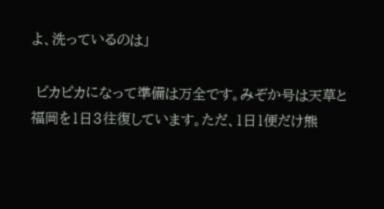よ、洗っているのは」

 ピカピカになって準備は万全です。みぞか号は天草と福岡を1日3往復しています。ただ、1日1便だけ熊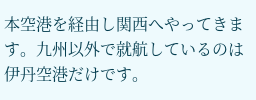本空港を経由し関西へやってきます。九州以外で就航しているのは伊丹空港だけです。